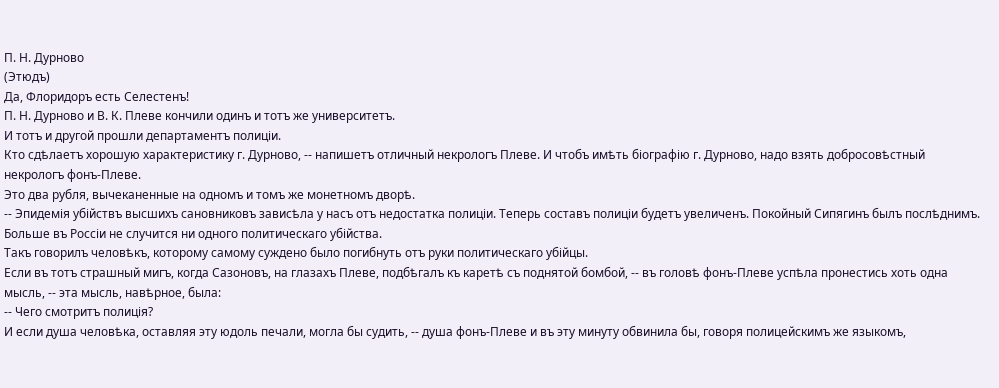П. Н. Дурново
(Этюдъ)
Да, Флоридоръ есть Селестенъ!
П. Н. Дурново и В. К. Плеве кончили одинъ и тотъ же университетъ.
И тотъ и другой прошли департаментъ полиціи.
Кто сдѣлаетъ хорошую характеристику г. Дурново, -- напишетъ отличный некрологъ Плеве. И чтобъ имѣть біографію г. Дурново, надо взять добросовѣстный некрологъ фонъ-Плеве.
Это два рубля, вычеканенные на одномъ и томъ же монетномъ дворѣ.
-- Эпидемія убійствъ высшихъ сановниковъ зависѣла у насъ отъ недостатка полиціи. Теперь составъ полиціи будетъ увеличенъ. Покойный Сипягинъ былъ послѣднимъ. Больше въ Россіи не случится ни одного политическаго убійства.
Такъ говорилъ человѣкъ, которому самому суждено было погибнуть отъ руки политическаго убійцы.
Если въ тотъ страшный мигъ, когда Сазоновъ, на глазахъ Плеве, подбѣгалъ къ каретѣ съ поднятой бомбой, -- въ головѣ фонъ-Плеве успѣла пронестись хоть одна мысль, -- эта мысль, навѣрное, была:
-- Чего смотритъ полиція?
И если душа человѣка, оставляя эту юдоль печали, могла бы судить, -- душа фонъ-Плеве и въ эту минуту обвинила бы, говоря полицейскимъ же языкомъ,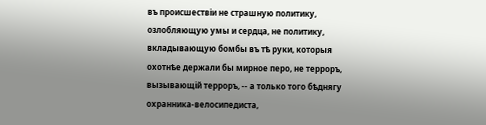въ происшествіи не страшную политику, озлобляющую умы и сердца, не политику, вкладывающую бомбы въ тѣ руки, которыя охотнѣе держали бы мирное перо, не терроръ, вызывающій терроръ, -- а только того бѣднягу охранника-велосипедиста,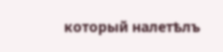который налетѣлъ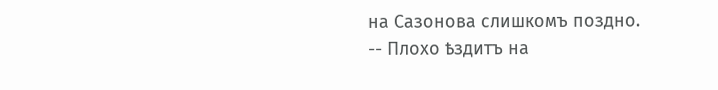на Сазонова слишкомъ поздно.
-- Плохо ѣздитъ на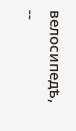велосипедѣ, --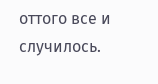оттого все и случилось.